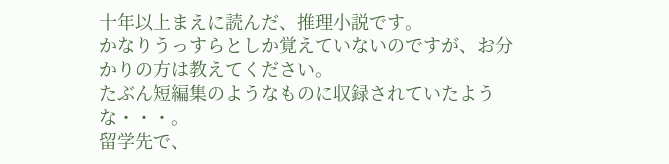十年以上まえに読んだ、推理小説です。
かなりうっすらとしか覚えていないのですが、お分かりの方は教えてください。
たぶん短編集のようなものに収録されていたような・・・。
留学先で、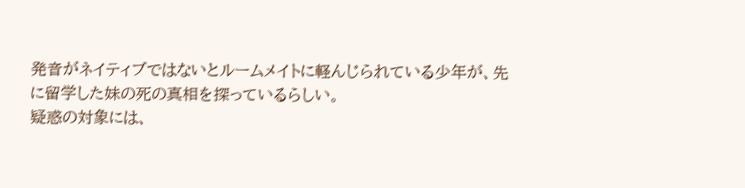発音がネイティブではないとルームメイトに軽んじられている少年が、先に留学した妹の死の真相を探っているらしい。
疑惑の対象には、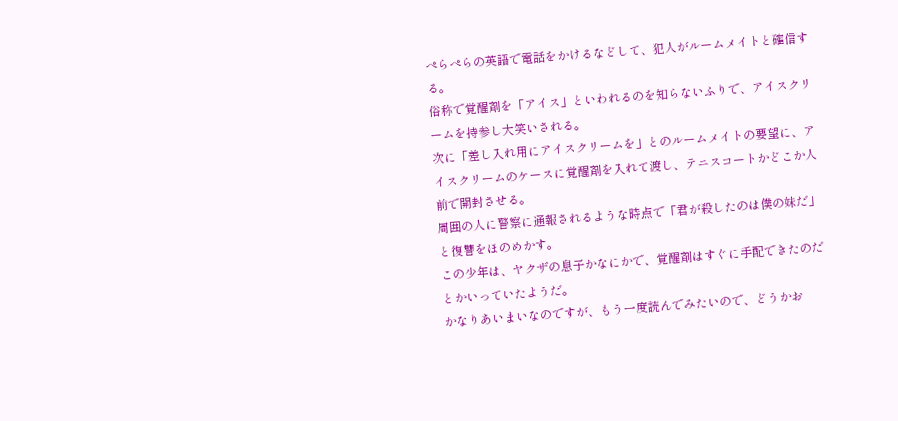ぺらぺらの英語で電話をかけるなどして、犯人がルームメイトと確信する。
俗称で覚醒剤を「アイス」といわれるのを知らないふりで、アイスクリームを持参し大笑いされる。
次に「差し入れ用にアイスクリームを」とのルームメイトの要望に、アイスクリームのケースに覚醒剤を入れて渡し、テニスコートかどこか人前で開封させる。
周囲の人に警察に通報されるような時点で「君が殺したのは僕の妹だ」と復讐をほのめかす。
この少年は、ヤクザの息子かなにかで、覚醒剤はすぐに手配できたのだとかいっていたようだ。
かなりあいまいなのですが、もう一度読んでみたいので、どうかお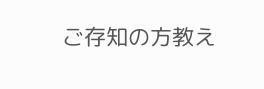ご存知の方教え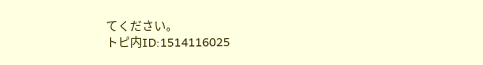てください。
トピ内ID:1514116025